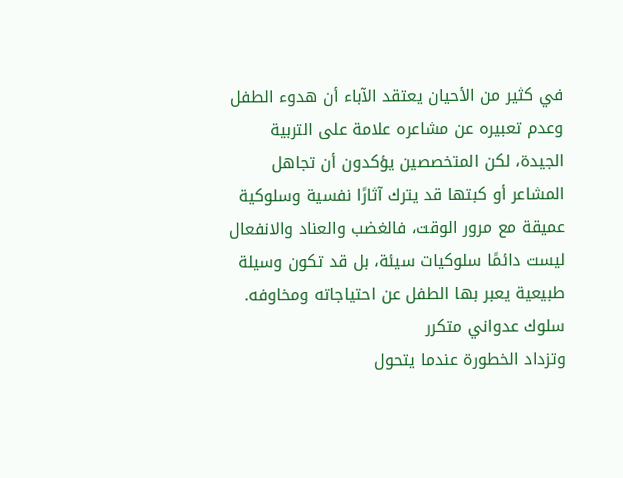في كثير من الأحيان يعتقد الآباء أن هدوء الطفل وعدم تعبيره عن مشاعره علامة على التربية الجيدة، لكن المتخصصين يؤكدون أن تجاهل المشاعر أو كبتها قد يترك آثارًا نفسية وسلوكية عميقة مع مرور الوقت، فالغضب والعناد والانفعال ليست دائمًا سلوكيات سيئة، بل قد تكون وسيلة طبيعية يعبر بها الطفل عن احتياجاته ومخاوفه.
سلوك عدواني متكرر
وتزداد الخطورة عندما يتحول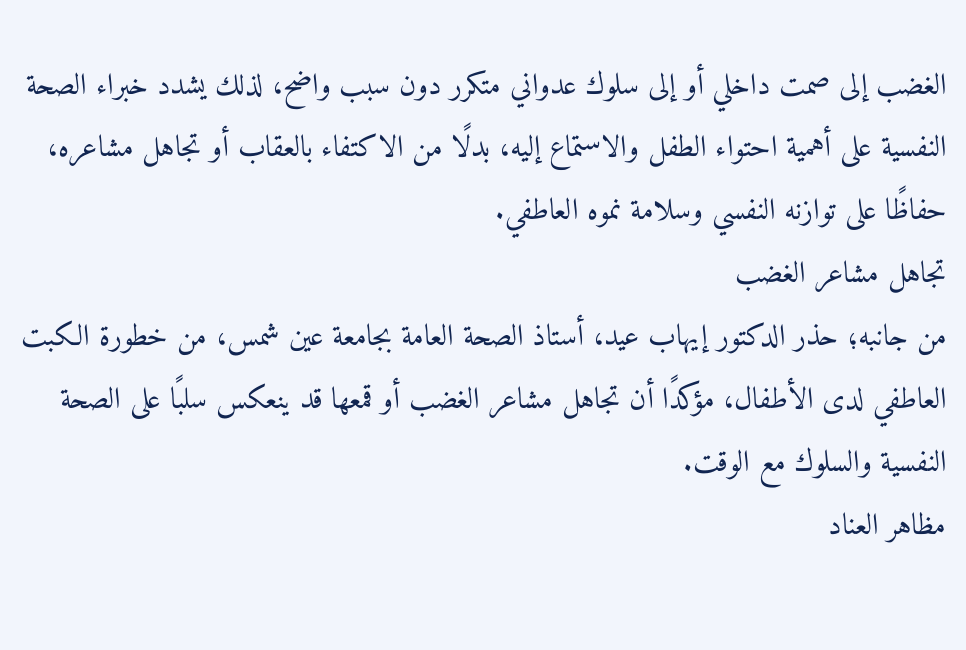الغضب إلى صمت داخلي أو إلى سلوك عدواني متكرر دون سبب واضح، لذلك يشدد خبراء الصحة النفسية على أهمية احتواء الطفل والاستماع إليه، بدلًا من الاكتفاء بالعقاب أو تجاهل مشاعره، حفاظًا على توازنه النفسي وسلامة نموه العاطفي.
تجاهل مشاعر الغضب
من جانبه؛ حذر الدكتور إيهاب عيد، أستاذ الصحة العامة بجامعة عين شمس، من خطورة الكبت العاطفي لدى الأطفال، مؤكدًا أن تجاهل مشاعر الغضب أو قمعها قد ينعكس سلبًا على الصحة النفسية والسلوك مع الوقت.
مظاهر العناد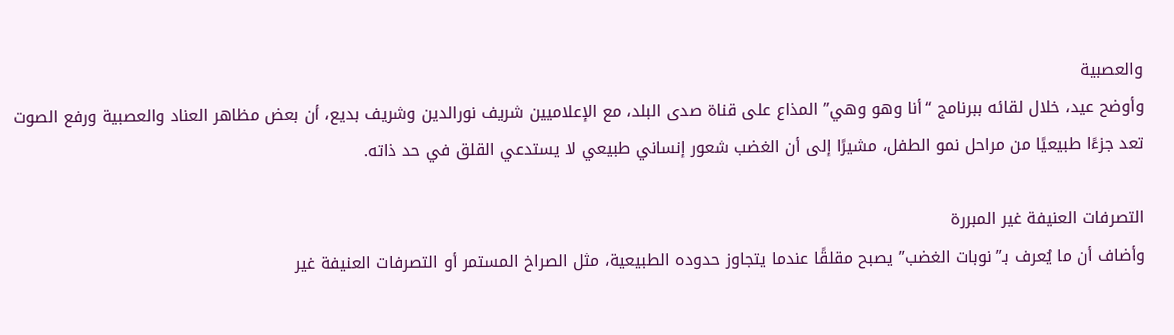والعصبية
وأوضح عيد، خلال لقائه ببرنامج “أنا وهو وهي” المذاع على قناة صدى البلد، مع الإعلاميين شريف نورالدين وشريف بديع، أن بعض مظاهر العناد والعصبية ورفع الصوت تعد جزءًا طبيعيًا من مراحل نمو الطفل، مشيرًا إلى أن الغضب شعور إنساني طبيعي لا يستدعي القلق في حد ذاته.

التصرفات العنيفة غير المبررة
وأضاف أن ما يُعرف بـ”نوبات الغضب” يصبح مقلقًا عندما يتجاوز حدوده الطبيعية، مثل الصراخ المستمر أو التصرفات العنيفة غير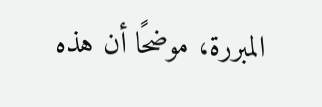المبررة، موضحًا أن هذه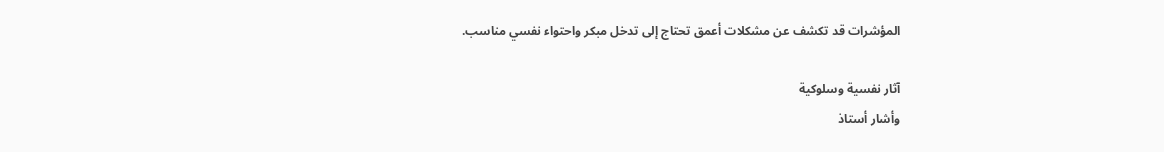المؤشرات قد تكشف عن مشكلات أعمق تحتاج إلى تدخل مبكر واحتواء نفسي مناسب.

آثار نفسية وسلوكية
وأشار أستاذ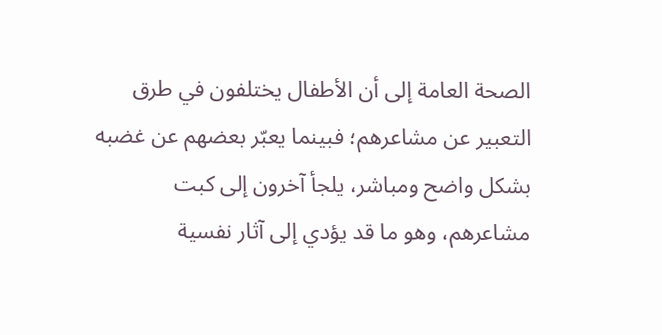الصحة العامة إلى أن الأطفال يختلفون في طرق التعبير عن مشاعرهم؛ فبينما يعبّر بعضهم عن غضبه بشكل واضح ومباشر، يلجأ آخرون إلى كبت مشاعرهم، وهو ما قد يؤدي إلى آثار نفسية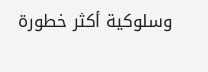وسلوكية أكثر خطورة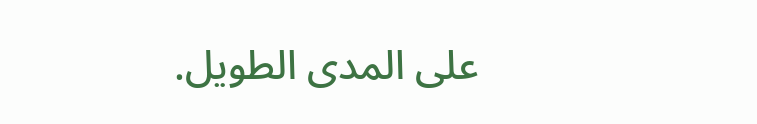على المدى الطويل.